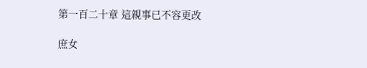第一百二十章 這親事已不容更改

庶女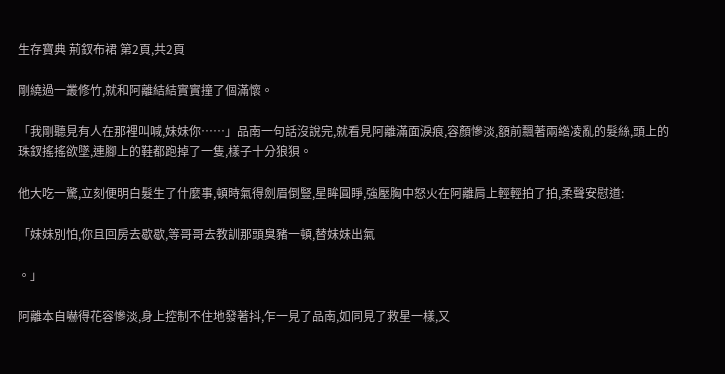生存寶典 荊釵布裙 第2頁,共2頁

剛繞過一叢修竹,就和阿離結結實實撞了個滿懷。

「我剛聽見有人在那裡叫喊,妹妹你……」品南一句話沒說完,就看見阿離滿面淚痕,容顏慘淡,額前飄著兩綹凌亂的髮絲,頭上的珠釵搖搖欲墜,連腳上的鞋都跑掉了一隻,樣子十分狼狽。

他大吃一驚,立刻便明白髮生了什麼事,頓時氣得劍眉倒豎,星眸圓睜,強壓胸中怒火在阿離肩上輕輕拍了拍,柔聲安慰道:

「妹妹別怕,你且回房去歇歇,等哥哥去教訓那頭臭豬一頓,替妹妹出氣

。」

阿離本自嚇得花容慘淡,身上控制不住地發著抖,乍一見了品南,如同見了救星一樣,又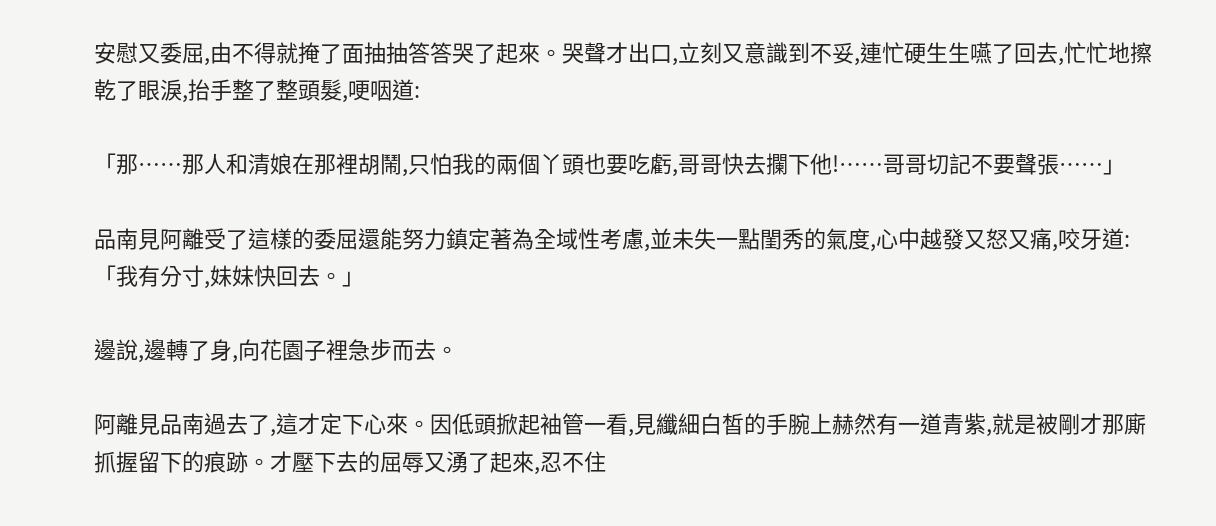安慰又委屈,由不得就掩了面抽抽答答哭了起來。哭聲才出口,立刻又意識到不妥,連忙硬生生嚥了回去,忙忙地擦乾了眼淚,抬手整了整頭髮,哽咽道:

「那……那人和清娘在那裡胡鬧,只怕我的兩個丫頭也要吃虧,哥哥快去攔下他!……哥哥切記不要聲張……」

品南見阿離受了這樣的委屈還能努力鎮定著為全域性考慮,並未失一點閨秀的氣度,心中越發又怒又痛,咬牙道:「我有分寸,妹妹快回去。」

邊說,邊轉了身,向花園子裡急步而去。

阿離見品南過去了,這才定下心來。因低頭掀起袖管一看,見纖細白皙的手腕上赫然有一道青紫,就是被剛才那廝抓握留下的痕跡。才壓下去的屈辱又湧了起來,忍不住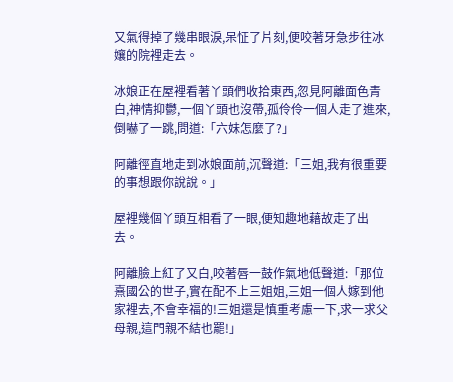又氣得掉了幾串眼淚,呆怔了片刻,便咬著牙急步往冰孃的院裡走去。

冰娘正在屋裡看著丫頭們收拾東西,忽見阿離面色青白,神情抑鬱,一個丫頭也沒帶,孤伶伶一個人走了進來,倒嚇了一跳,問道:「六妹怎麼了?」

阿離徑直地走到冰娘面前,沉聲道:「三姐,我有很重要的事想跟你說說。」

屋裡幾個丫頭互相看了一眼,便知趣地藉故走了出去。

阿離臉上紅了又白,咬著唇一鼓作氣地低聲道:「那位熹國公的世子,實在配不上三姐姐,三姐一個人嫁到他家裡去,不會幸福的!三姐還是慎重考慮一下,求一求父母親,這門親不結也罷!」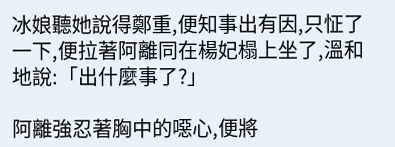冰娘聽她說得鄭重,便知事出有因,只怔了一下,便拉著阿離同在楊妃榻上坐了,溫和地說:「出什麼事了?」

阿離強忍著胸中的噁心,便將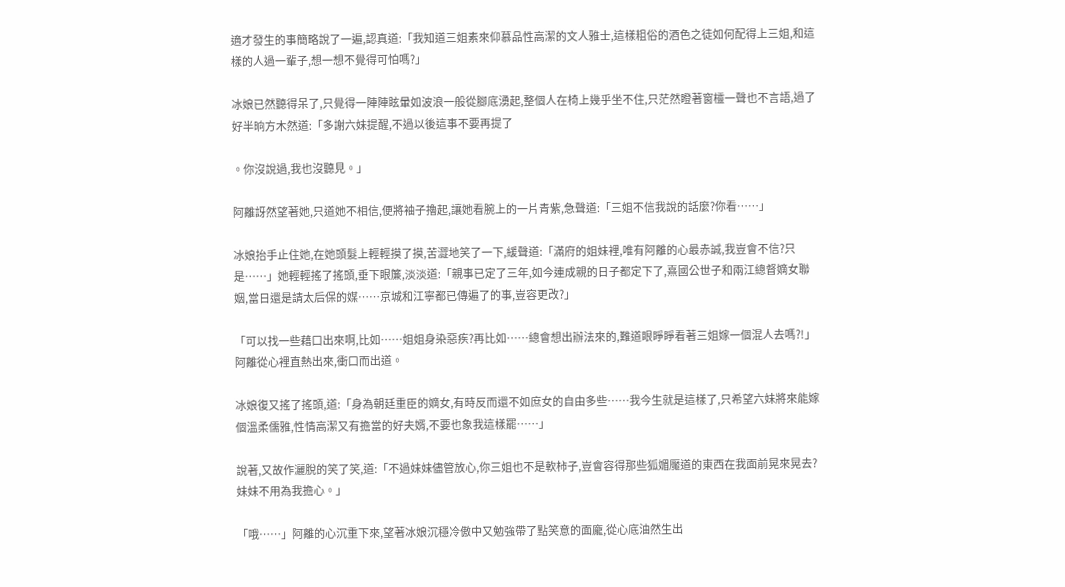適才發生的事簡略說了一遍,認真道:「我知道三姐素來仰慕品性高潔的文人雅士,這樣粗俗的酒色之徒如何配得上三姐,和這樣的人過一輩子,想一想不覺得可怕嗎?」

冰娘已然聽得呆了,只覺得一陣陣眩暈如波浪一般從腳底湧起,整個人在椅上幾乎坐不住,只茫然瞪著窗欞一聲也不言語,過了好半晌方木然道:「多謝六妹提醒,不過以後這事不要再提了

。你沒說過,我也沒聽見。」

阿離訝然望著她,只道她不相信,便將袖子擼起,讓她看腕上的一片青紫,急聲道:「三姐不信我說的話麼?你看……」

冰娘抬手止住她,在她頭髮上輕輕摸了摸,苦澀地笑了一下,緩聲道:「滿府的姐妹裡,唯有阿離的心最赤誠,我豈會不信?只是……」她輕輕搖了搖頭,垂下眼簾,淡淡道:「親事已定了三年,如今連成親的日子都定下了,熹國公世子和兩江總督嫡女聯姻,當日還是請太后保的媒……京城和江寧都已傳遍了的事,豈容更改?」

「可以找一些藉口出來啊,比如……姐姐身染惡疾?再比如……總會想出辦法來的,難道眼睜睜看著三姐嫁一個混人去嗎?!」阿離從心裡直熱出來,衝口而出道。

冰娘復又搖了搖頭,道:「身為朝廷重臣的嫡女,有時反而還不如庶女的自由多些……我今生就是這樣了,只希望六妹將來能嫁個溫柔儒雅,性情高潔又有擔當的好夫婿,不要也象我這樣罷……」

說著,又故作灑脫的笑了笑,道:「不過妹妹儘管放心,你三姐也不是軟柿子,豈會容得那些狐媚魘道的東西在我面前晃來晃去?妹妹不用為我擔心。」

「哦……」阿離的心沉重下來,望著冰娘沉穩冷傲中又勉強帶了點笑意的面龐,從心底油然生出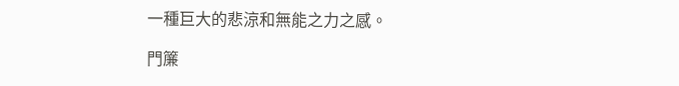一種巨大的悲涼和無能之力之感。

門簾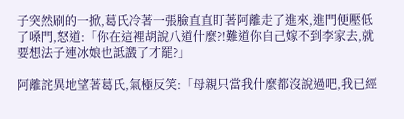子突然刷的一掀,葛氏冷著一張臉直直盯著阿離走了進來,進門便壓低了嗓門,怒道:「你在這裡胡說八道什麼?!難道你自己嫁不到李家去,就要想法子連冰娘也詆譭了才罷?」

阿離詫異地望著葛氏,氣極反笑:「母親只當我什麼都沒說過吧,我已經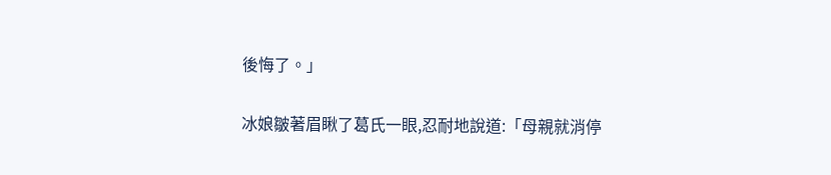後悔了。」

冰娘皺著眉瞅了葛氏一眼,忍耐地說道:「母親就消停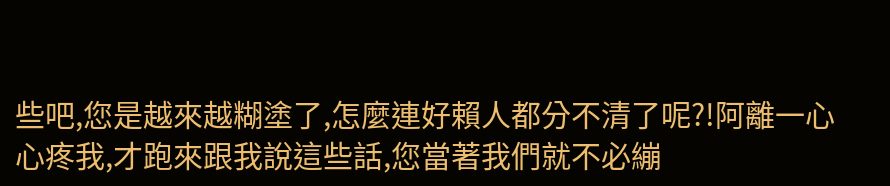些吧,您是越來越糊塗了,怎麼連好賴人都分不清了呢?!阿離一心心疼我,才跑來跟我說這些話,您當著我們就不必繃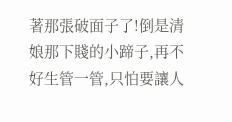著那張破面子了!倒是清娘那下賤的小蹄子,再不好生管一管,只怕要讓人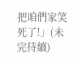把咱們家笑死了!」(未完待續)